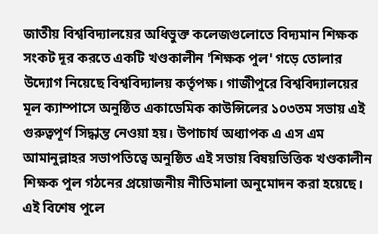জাতীয় বিশ্ববিদ্যালয়ের অধিভুক্ত কলেজগুলোতে বিদ্যমান শিক্ষক সংকট দূর করতে একটি খণ্ডকালীন 'শিক্ষক পুল' গড়ে তোলার উদ্যোগ নিয়েছে বিশ্ববিদ্যালয় কর্তৃপক্ষ। গাজীপুরে বিশ্ববিদ্যালয়ের মূল ক্যাম্পাসে অনুষ্ঠিত একাডেমিক কাউন্সিলের ১০৩তম সভায় এই গুরুত্বপূর্ণ সিদ্ধান্ত নেওয়া হয়। উপাচার্য অধ্যাপক এ এস এম আমানুল্লাহর সভাপতিত্বে অনুষ্ঠিত এই সভায় বিষয়ভিত্তিক খণ্ডকালীন শিক্ষক পুল গঠনের প্রয়োজনীয় নীতিমালা অনুমোদন করা হয়েছে। এই বিশেষ পুলে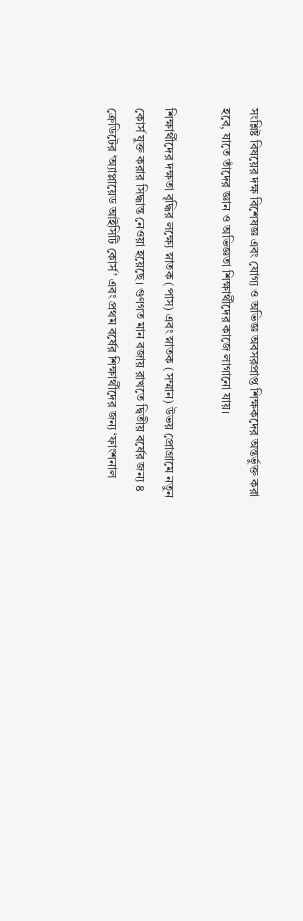সংশ্লিষ্ট বিষয়ের দক্ষ বিশেষজ্ঞ এবং যোগ্য ও অভিজ্ঞ অবসরপ্রাপ্ত শিক্ষকদের অন্তর্ভুক্ত করা হবে, যাতে তাঁদের জ্ঞান ও অভিজ্ঞতা শিক্ষার্থীদের কাজে লাগানো যায়।

শিক্ষার্থীদের দক্ষতা বৃদ্ধির লক্ষ্যে স্নাতক (পাস) এবং স্নাতক (সম্মান) উভয় প্রোগ্রামে নতুন কোর্স যুক্ত করার সিদ্ধান্ত নেওয়া হয়েছে। গুণগত মান বজায় রাখতে দ্বিতীয় বর্ষের জন্য ৪ ক্রেডিটের ‘অ্যাপ্লায়েড আইসিটি কোর্স’ এবং প্রথম বর্ষের শিক্ষার্থীদের জন্য ‘ফাংশনাল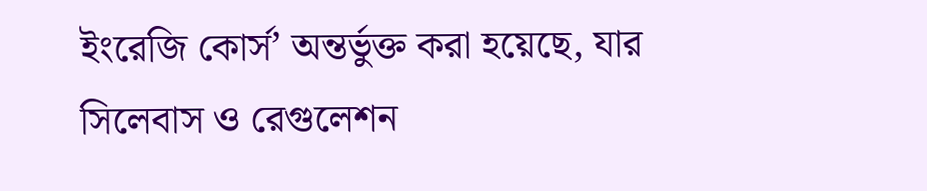ইংরেজি কোর্স’ অন্তর্ভুক্ত করা হয়েছে, যার সিলেবাস ও রেগুলেশন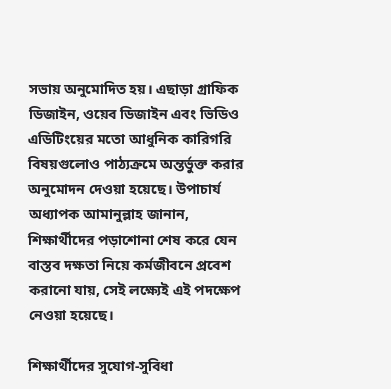সভায় অনুমোদিত হয়। এছাড়া গ্রাফিক ডিজাইন, ওয়েব ডিজাইন এবং ভিডিও এডিটিংয়ের মতো আধুনিক কারিগরি বিষয়গুলোও পাঠ্যক্রমে অন্তর্ভুক্ত করার অনুমোদন দেওয়া হয়েছে। উপাচার্য অধ্যাপক আমানুল্লাহ জানান, শিক্ষার্থীদের পড়াশোনা শেষ করে যেন বাস্তব দক্ষতা নিয়ে কর্মজীবনে প্রবেশ করানো যায়, সেই লক্ষ্যেই এই পদক্ষেপ নেওয়া হয়েছে।

শিক্ষার্থীদের সুযোগ-সুবিধা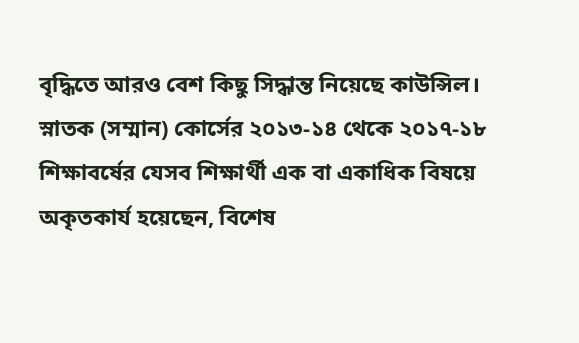বৃদ্ধিতে আরও বেশ কিছু সিদ্ধান্ত নিয়েছে কাউন্সিল। স্নাতক (সম্মান) কোর্সের ২০১৩-১৪ থেকে ২০১৭-১৮ শিক্ষাবর্ষের যেসব শিক্ষার্থী এক বা একাধিক বিষয়ে অকৃতকার্য হয়েছেন, বিশেষ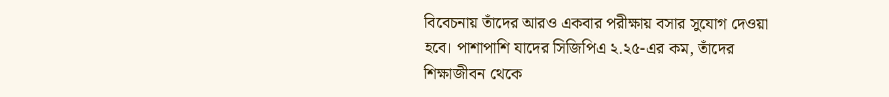বিবেচনায় তাঁদের আরও একবার পরীক্ষায় বসার সুযোগ দেওয়া হবে। পাশাপাশি যাদের সিজিপিএ ২.২৫-এর কম, তাঁদের শিক্ষাজীবন থেকে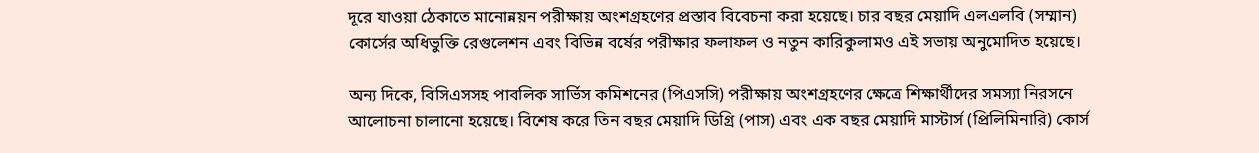দূরে যাওয়া ঠেকাতে মানোন্নয়ন পরীক্ষায় অংশগ্রহণের প্রস্তাব বিবেচনা করা হয়েছে। চার বছর মেয়াদি এলএলবি (সম্মান) কোর্সের অধিভুক্তি রেগুলেশন এবং বিভিন্ন বর্ষের পরীক্ষার ফলাফল ও নতুন কারিকুলামও এই সভায় অনুমোদিত হয়েছে।

অন্য দিকে, বিসিএসসহ পাবলিক সার্ভিস কমিশনের (পিএসসি) পরীক্ষায় অংশগ্রহণের ক্ষেত্রে শিক্ষার্থীদের সমস্যা নিরসনে আলোচনা চালানো হয়েছে। বিশেষ করে তিন বছর মেয়াদি ডিগ্রি (পাস) এবং এক বছর মেয়াদি মাস্টার্স (প্রিলিমিনারি) কোর্স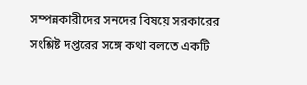সম্পন্নকারীদের সনদের বিষয়ে সরকারের সংশ্লিষ্ট দপ্তরের সঙ্গে কথা বলতে একটি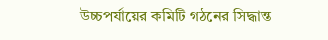উচ্চপর্যায়ের কমিটি গঠনের সিদ্ধান্ত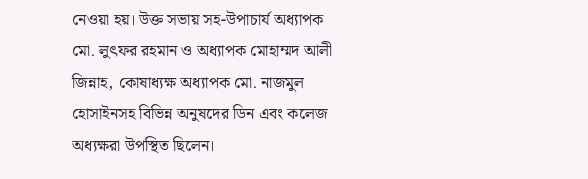নেওয়া হয়। উক্ত সভায় সহ-উপাচার্য অধ্যাপক মো. লুৎফর রহমান ও অধ্যাপক মোহাম্মদ আলী জিন্নাহ, কোষাধ্যক্ষ অধ্যাপক মো. নাজমুল হোসাইনসহ বিভিন্ন অনুষদের ডিন এবং কলেজ অধ্যক্ষরা উপস্থিত ছিলেন।